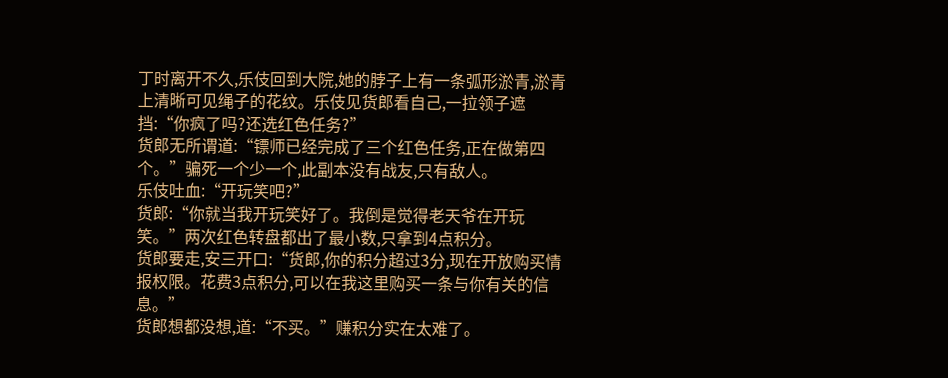丁时离开不久,乐伎回到大院,她的脖子上有一条弧形淤青,淤青上清晰可见绳子的花纹。乐伎见货郎看自己,一拉领子遮挡:“你疯了吗?还选红色任务?”
货郎无所谓道:“镖师已经完成了三个红色任务,正在做第四个。”骗死一个少一个,此副本没有战友,只有敌人。
乐伎吐血:“开玩笑吧?”
货郎:“你就当我开玩笑好了。我倒是觉得老天爷在开玩笑。”两次红色转盘都出了最小数,只拿到4点积分。
货郎要走,安三开口:“货郎,你的积分超过3分,现在开放购买情报权限。花费3点积分,可以在我这里购买一条与你有关的信息。”
货郎想都没想,道:“不买。”赚积分实在太难了。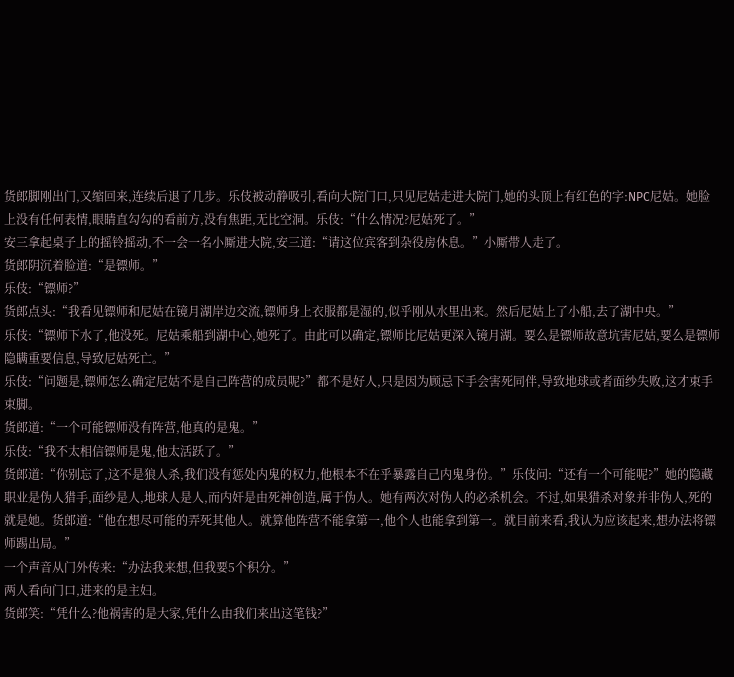货郎脚刚出门,又缩回来,连续后退了几步。乐伎被动静吸引,看向大院门口,只见尼姑走进大院门,她的头顶上有红色的字:NPC尼姑。她脸上没有任何表情,眼睛直勾勾的看前方,没有焦距,无比空洞。乐伎:“什么情况?尼姑死了。”
安三拿起桌子上的摇铃摇动,不一会一名小厮进大院,安三道:“请这位宾客到杂役房休息。”小厮带人走了。
货郎阴沉着脸道:“是镖师。”
乐伎:“镖师?”
货郎点头:“我看见镖师和尼姑在镜月湖岸边交流,镖师身上衣服都是湿的,似乎刚从水里出来。然后尼姑上了小船,去了湖中央。”
乐伎:“镖师下水了,他没死。尼姑乘船到湖中心,她死了。由此可以确定,镖师比尼姑更深入镜月湖。要么是镖师故意坑害尼姑,要么是镖师隐瞒重要信息,导致尼姑死亡。”
乐伎:“问题是,镖师怎么确定尼姑不是自己阵营的成员呢?”都不是好人,只是因为顾忌下手会害死同伴,导致地球或者面纱失败,这才束手束脚。
货郎道:“一个可能镖师没有阵营,他真的是鬼。”
乐伎:“我不太相信镖师是鬼,他太活跃了。”
货郎道:“你别忘了,这不是狼人杀,我们没有惩处内鬼的权力,他根本不在乎暴露自己内鬼身份。”乐伎问:“还有一个可能呢?”她的隐藏职业是伪人猎手,面纱是人,地球人是人,而内奸是由死神创造,属于伪人。她有两次对伪人的必杀机会。不过,如果猎杀对象并非伪人,死的就是她。货郎道:“他在想尽可能的弄死其他人。就算他阵营不能拿第一,他个人也能拿到第一。就目前来看,我认为应该起来,想办法将镖师踢出局。”
一个声音从门外传来:“办法我来想,但我要5个积分。”
两人看向门口,进来的是主妇。
货郎笑:“凭什么?他祸害的是大家,凭什么由我们来出这笔钱?”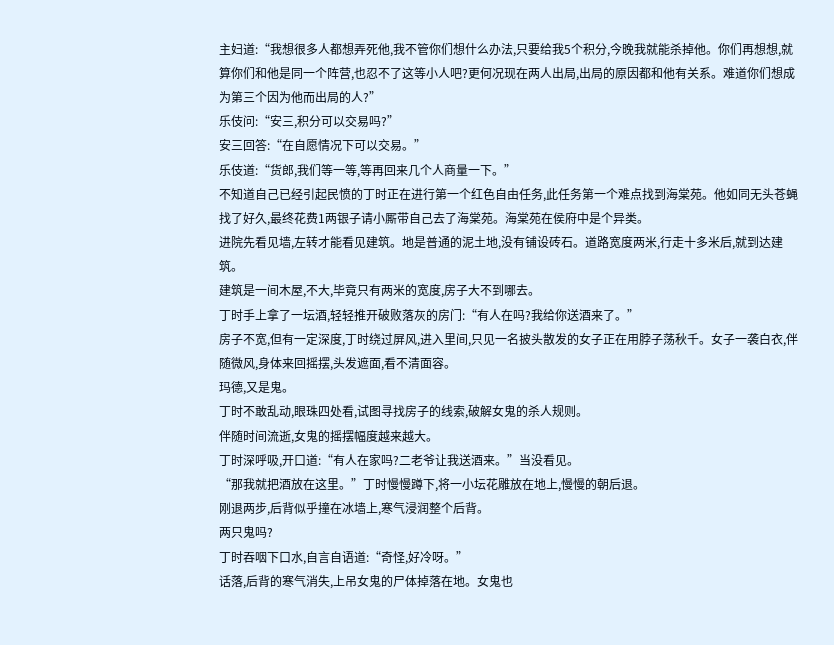主妇道:“我想很多人都想弄死他,我不管你们想什么办法,只要给我5个积分,今晚我就能杀掉他。你们再想想,就算你们和他是同一个阵营,也忍不了这等小人吧?更何况现在两人出局,出局的原因都和他有关系。难道你们想成为第三个因为他而出局的人?”
乐伎问:“安三,积分可以交易吗?”
安三回答:“在自愿情况下可以交易。”
乐伎道:“货郎,我们等一等,等再回来几个人商量一下。”
不知道自己已经引起民愤的丁时正在进行第一个红色自由任务,此任务第一个难点找到海棠苑。他如同无头苍蝇找了好久,最终花费1两银子请小厮带自己去了海棠苑。海棠苑在侯府中是个异类。
进院先看见墙,左转才能看见建筑。地是普通的泥土地,没有铺设砖石。道路宽度两米,行走十多米后,就到达建筑。
建筑是一间木屋,不大,毕竟只有两米的宽度,房子大不到哪去。
丁时手上拿了一坛酒,轻轻推开破败落灰的房门:“有人在吗?我给你送酒来了。”
房子不宽,但有一定深度,丁时绕过屏风,进入里间,只见一名披头散发的女子正在用脖子荡秋千。女子一袭白衣,伴随微风,身体来回摇摆,头发遮面,看不清面容。
玛德,又是鬼。
丁时不敢乱动,眼珠四处看,试图寻找房子的线索,破解女鬼的杀人规则。
伴随时间流逝,女鬼的摇摆幅度越来越大。
丁时深呼吸,开口道:“有人在家吗?二老爷让我送酒来。”当没看见。
“那我就把酒放在这里。”丁时慢慢蹲下,将一小坛花雕放在地上,慢慢的朝后退。
刚退两步,后背似乎撞在冰墙上,寒气浸润整个后背。
两只鬼吗?
丁时吞咽下口水,自言自语道:“奇怪,好冷呀。”
话落,后背的寒气消失,上吊女鬼的尸体掉落在地。女鬼也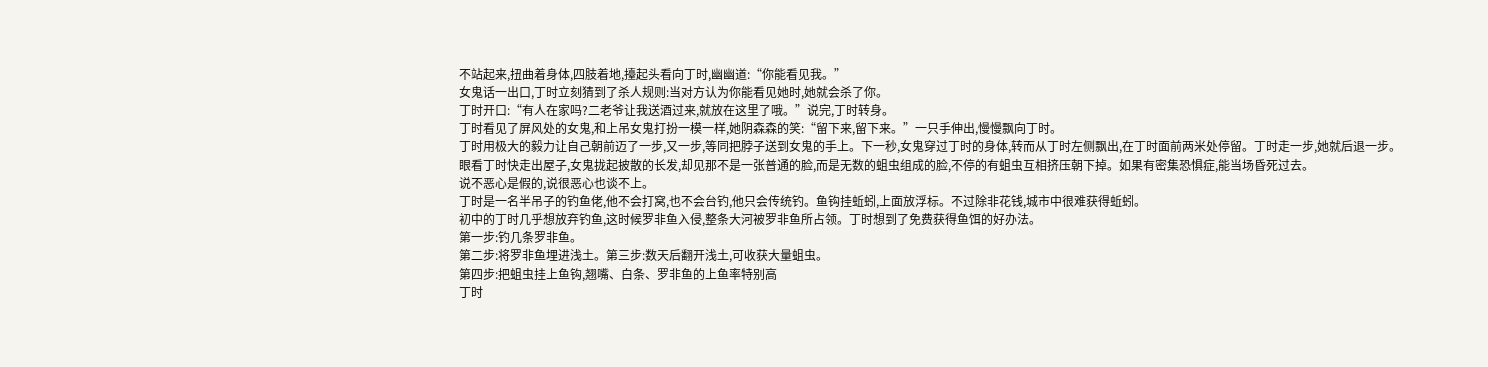不站起来,扭曲着身体,四肢着地,擡起头看向丁时,幽幽道:“你能看见我。”
女鬼话一出口,丁时立刻猜到了杀人规则:当对方认为你能看见她时,她就会杀了你。
丁时开口:“有人在家吗?二老爷让我送酒过来,就放在这里了哦。”说完,丁时转身。
丁时看见了屏风处的女鬼,和上吊女鬼打扮一模一样,她阴森森的笑:“留下来,留下来。”一只手伸出,慢慢飘向丁时。
丁时用极大的毅力让自己朝前迈了一步,又一步,等同把脖子送到女鬼的手上。下一秒,女鬼穿过丁时的身体,转而从丁时左侧飘出,在丁时面前两米处停留。丁时走一步,她就后退一步。
眼看丁时快走出屋子,女鬼拢起披散的长发,却见那不是一张普通的脸,而是无数的蛆虫组成的脸,不停的有蛆虫互相挤压朝下掉。如果有密集恐惧症,能当场昏死过去。
说不恶心是假的,说很恶心也谈不上。
丁时是一名半吊子的钓鱼佬,他不会打窝,也不会台钓,他只会传统钓。鱼钩挂蚯蚓,上面放浮标。不过除非花钱,城市中很难获得蚯蚓。
初中的丁时几乎想放弃钓鱼,这时候罗非鱼入侵,整条大河被罗非鱼所占领。丁时想到了免费获得鱼饵的好办法。
第一步:钓几条罗非鱼。
第二步:将罗非鱼埋进浅土。第三步:数天后翻开浅土,可收获大量蛆虫。
第四步:把蛆虫挂上鱼钩,翘嘴、白条、罗非鱼的上鱼率特别高
丁时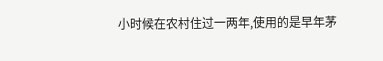小时候在农村住过一两年,使用的是早年茅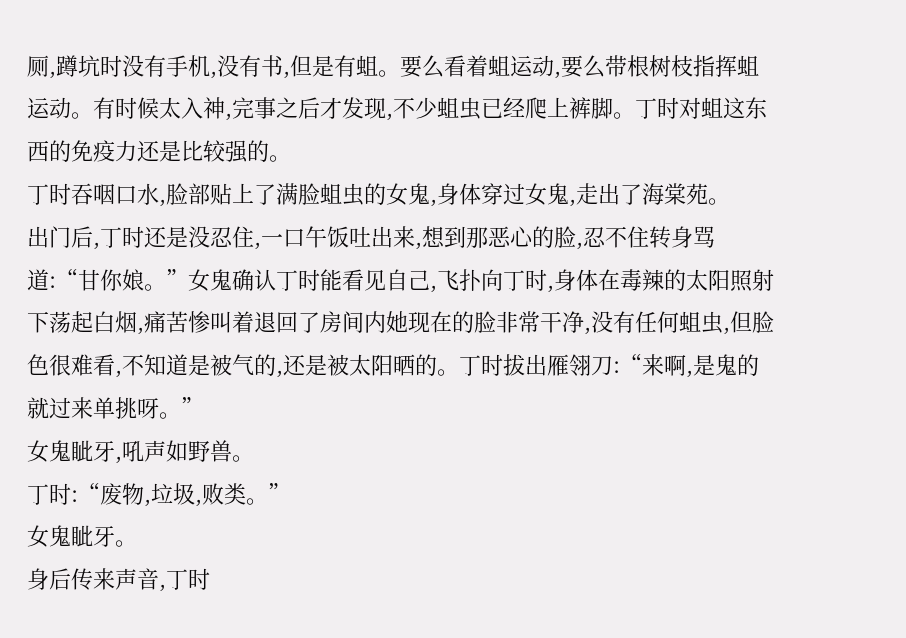厕,蹲坑时没有手机,没有书,但是有蛆。要么看着蛆运动,要么带根树枝指挥蛆运动。有时候太入神,完事之后才发现,不少蛆虫已经爬上裤脚。丁时对蛆这东西的免疫力还是比较强的。
丁时吞咽口水,脸部贴上了满脸蛆虫的女鬼,身体穿过女鬼,走出了海棠苑。
出门后,丁时还是没忍住,一口午饭吐出来,想到那恶心的脸,忍不住转身骂道:“甘你娘。”女鬼确认丁时能看见自己,飞扑向丁时,身体在毒辣的太阳照射下荡起白烟,痛苦惨叫着退回了房间内她现在的脸非常干净,没有任何蛆虫,但脸色很难看,不知道是被气的,还是被太阳晒的。丁时拔出雁翎刀:“来啊,是鬼的就过来单挑呀。”
女鬼眦牙,吼声如野兽。
丁时:“废物,垃圾,败类。”
女鬼眦牙。
身后传来声音,丁时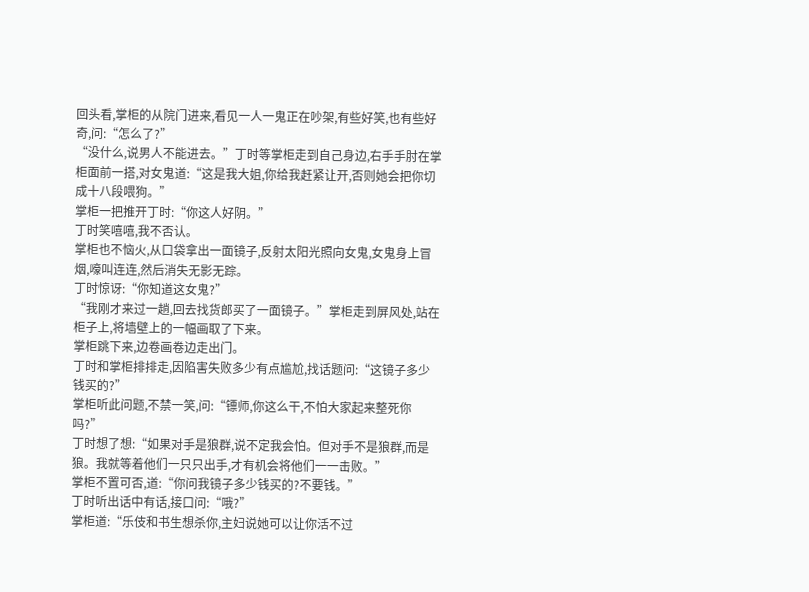回头看,掌柜的从院门进来,看见一人一鬼正在吵架,有些好笑,也有些好奇,问:“怎么了?”
“没什么,说男人不能进去。”丁时等掌柜走到自己身边,右手手肘在掌柜面前一搭,对女鬼道:“这是我大姐,你给我赶紧让开,否则她会把你切成十八段喂狗。”
掌柜一把推开丁时:“你这人好阴。”
丁时笑嘻嘻,我不否认。
掌柜也不恼火,从口袋拿出一面镜子,反射太阳光照向女鬼,女鬼身上冒烟,嚎叫连连,然后消失无影无踪。
丁时惊讶:“你知道这女鬼?”
“我刚才来过一趟,回去找货郎买了一面镜子。”掌柜走到屏风处,站在柜子上,将墙壁上的一幅画取了下来。
掌柜跳下来,边卷画卷边走出门。
丁时和掌柜排排走,因陷害失败多少有点尴尬,找话题问:“这镜子多少钱买的?”
掌柜听此问题,不禁一笑,问:“镖师,你这么干,不怕大家起来整死你吗?”
丁时想了想:“如果对手是狼群,说不定我会怕。但对手不是狼群,而是狼。我就等着他们一只只出手,才有机会将他们一一击败。”
掌柜不置可否,道:“你问我镜子多少钱买的?不要钱。”
丁时听出话中有话,接口问:“哦?”
掌柜道:“乐伎和书生想杀你,主妇说她可以让你活不过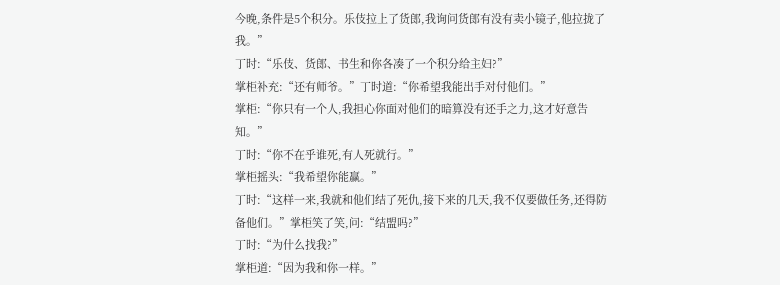今晚,条件是5个积分。乐伎拉上了货郎,我询问货郎有没有卖小镜子,他拉拢了我。”
丁时:“乐伎、货郎、书生和你各凑了一个积分给主妇?”
掌柜补充:“还有师爷。”丁时道:“你希望我能出手对付他们。”
掌柜:“你只有一个人,我担心你面对他们的暗算没有还手之力,这才好意告知。”
丁时:“你不在乎谁死,有人死就行。”
掌柜摇头:“我希望你能赢。”
丁时:“这样一来,我就和他们结了死仇,接下来的几天,我不仅要做任务,还得防备他们。”掌柜笑了笑,问:“结盟吗?”
丁时:“为什么找我?”
掌柜道:“因为我和你一样。”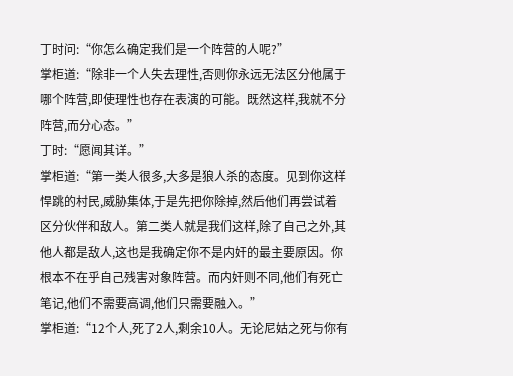丁时问:“你怎么确定我们是一个阵营的人呢?”
掌柜道:“除非一个人失去理性,否则你永远无法区分他属于哪个阵营,即使理性也存在表演的可能。既然这样,我就不分阵营,而分心态。”
丁时:“愿闻其详。”
掌柜道:“第一类人很多,大多是狼人杀的态度。见到你这样悍跳的村民,威胁集体,于是先把你除掉,然后他们再尝试着区分伙伴和敌人。第二类人就是我们这样,除了自己之外,其他人都是敌人,这也是我确定你不是内奸的最主要原因。你根本不在乎自己残害对象阵营。而内奸则不同,他们有死亡笔记,他们不需要高调,他们只需要融入。”
掌柜道:“12个人,死了2人,剩余10人。无论尼姑之死与你有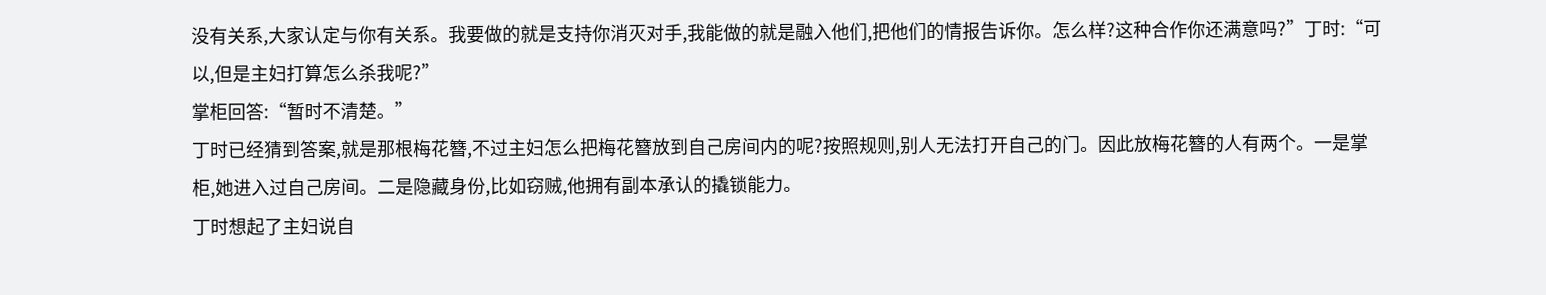没有关系,大家认定与你有关系。我要做的就是支持你消灭对手,我能做的就是融入他们,把他们的情报告诉你。怎么样?这种合作你还满意吗?”丁时:“可以,但是主妇打算怎么杀我呢?”
掌柜回答:“暂时不清楚。”
丁时已经猜到答案,就是那根梅花簪,不过主妇怎么把梅花簪放到自己房间内的呢?按照规则,别人无法打开自己的门。因此放梅花簪的人有两个。一是掌柜,她进入过自己房间。二是隐藏身份,比如窃贼,他拥有副本承认的撬锁能力。
丁时想起了主妇说自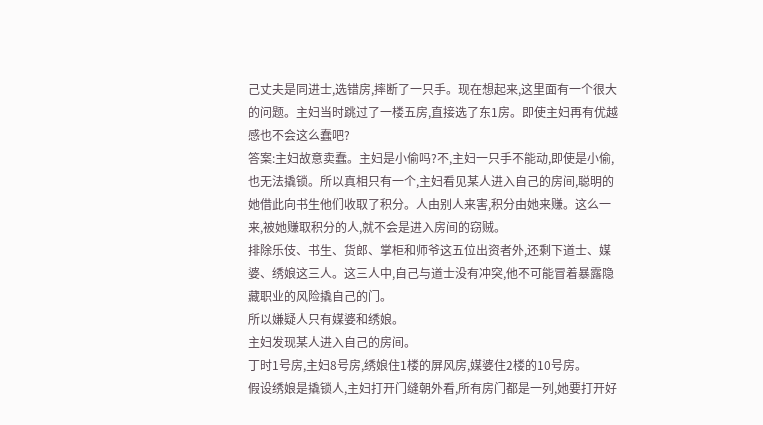己丈夫是同进士,选错房,摔断了一只手。现在想起来,这里面有一个很大的问题。主妇当时跳过了一楼五房,直接选了东1房。即使主妇再有优越感也不会这么蠢吧?
答案:主妇故意卖蠢。主妇是小偷吗?不,主妇一只手不能动,即使是小偷,也无法撬锁。所以真相只有一个,主妇看见某人进入自己的房间,聪明的她借此向书生他们收取了积分。人由别人来害,积分由她来赚。这么一来,被她赚取积分的人,就不会是进入房间的窃贼。
排除乐伎、书生、货郎、掌柜和师爷这五位出资者外,还剩下道士、媒婆、绣娘这三人。这三人中,自己与道士没有冲突,他不可能冒着暴露隐藏职业的风险撬自己的门。
所以嫌疑人只有媒婆和绣娘。
主妇发现某人进入自己的房间。
丁时1号房,主妇8号房,绣娘住1楼的屏风房,媒婆住2楼的10号房。
假设绣娘是撬锁人,主妇打开门缝朝外看,所有房门都是一列,她要打开好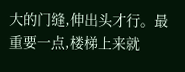大的门缝,伸出头才行。最重要一点,楼梯上来就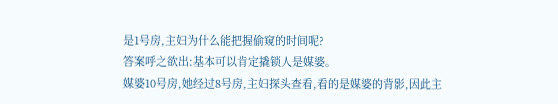是1号房,主妇为什么能把握偷窥的时间呢?
答案呼之欲出:基本可以肯定撬锁人是媒婆。
媒婆10号房,她经过8号房,主妇探头查看,看的是媒婆的背影,因此主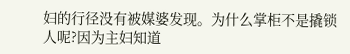妇的行径没有被媒婆发现。为什么掌柜不是撬锁人呢?因为主妇知道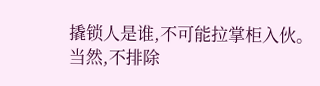撬锁人是谁,不可能拉掌柜入伙。
当然,不排除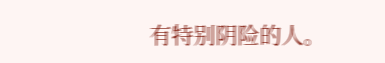有特别阴险的人。